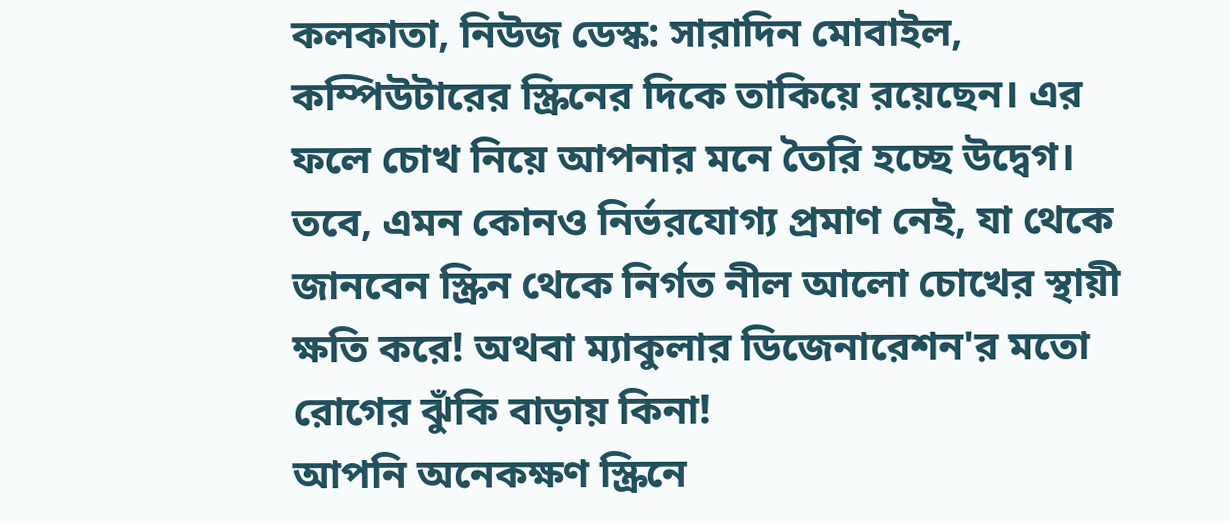কলকাতা, নিউজ ডেস্ক: সারাদিন মোবাইল, কম্পিউটারের স্ক্রিনের দিকে তাকিয়ে রয়েছেন। এর ফলে চোখ নিয়ে আপনার মনে তৈরি হচ্ছে উদ্বেগ। তবে, এমন কোনও নির্ভরযোগ্য প্রমাণ নেই, যা থেকে জানবেন স্ক্রিন থেকে নির্গত নীল আলো চোখের স্থায়ী ক্ষতি করে! অথবা ম্যাকুলার ডিজেনারেশন'র মতো রোগের ঝুঁকি বাড়ায় কিনা!
আপনি অনেকক্ষণ স্ক্রিনে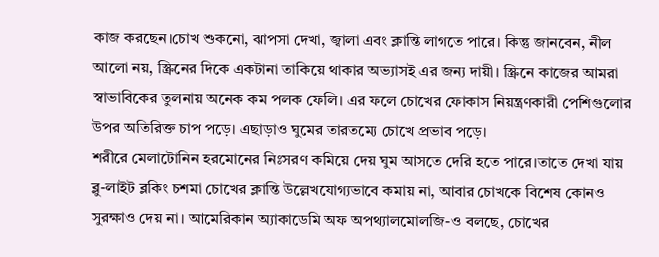কাজ করছেন।চোখ শুকনো, ঝাপসা দেখা, জ্বালা এবং ক্লান্তি লাগতে পারে। কিন্তু জানবেন, নীল আলো নয়, স্ক্রিনের দিকে একটানা তাকিয়ে থাকার অভ্যাসই এর জন্য দায়ী। স্ক্রিনে কাজের আমরা স্বাভাবিকের তুলনায় অনেক কম পলক ফেলি। এর ফলে চোখের ফোকাস নিয়ন্ত্রণকারী পেশিগুলোর উপর অতিরিক্ত চাপ পড়ে। এছাড়াও ঘুমের তারতম্যে চোখে প্রভাব পড়ে।
শরীরে মেলাটোনিন হরমোনের নিঃসরণ কমিয়ে দেয় ঘুম আসতে দেরি হতে পারে।তাতে দেখা যায় ব্লু-লাইট ব্লকিং চশমা চোখের ক্লান্তি উল্লেখযোগ্যভাবে কমায় না, আবার চোখকে বিশেষ কোনও সুরক্ষাও দেয় না। আমেরিকান অ্যাকাডেমি অফ অপথ্যালমোলজি-ও বলছে, চোখের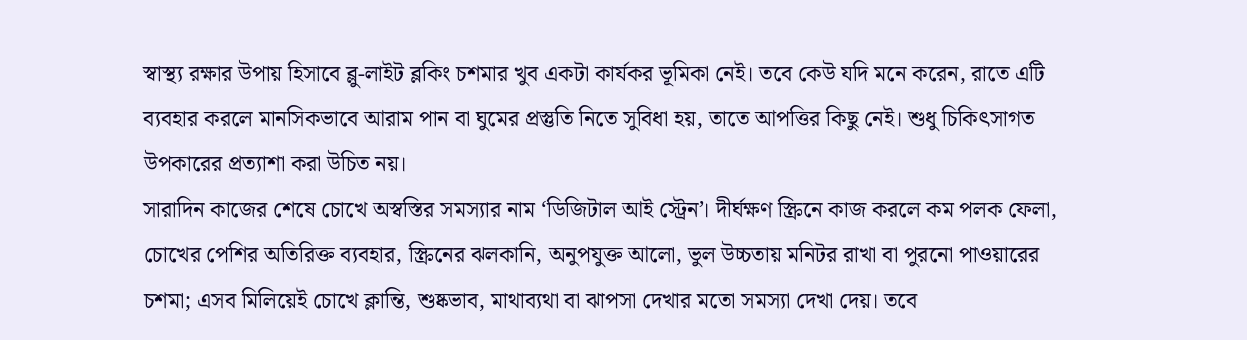স্বাস্থ্য রক্ষার উপায় হিসাবে ব্লু-লাইট ব্লকিং চশমার খুব একটা কার্যকর ভূমিকা নেই। তবে কেউ যদি মনে করেন, রাতে এটি ব্যবহার করলে মানসিকভাবে আরাম পান বা ঘুমের প্রস্তুতি নিতে সুবিধা হয়, তাতে আপত্তির কিছু নেই। শুধু চিকিৎসাগত উপকারের প্রত্যাশা করা উচিত নয়।
সারাদিন কাজের শেষে চোখে অস্বস্তির সমস্যার নাম ‘ডিজিটাল আই স্ট্রেন’। দীর্ঘক্ষণ স্ক্রিনে কাজ করলে কম পলক ফেলা, চোখের পেশির অতিরিক্ত ব্যবহার, স্ক্রিনের ঝলকানি, অনুপযুক্ত আলো, ভুল উচ্চতায় মনিটর রাখা বা পুরনো পাওয়ারের চশমা; এসব মিলিয়েই চোখে ক্লান্তি, শুষ্কভাব, মাথাব্যথা বা ঝাপসা দেখার মতো সমস্যা দেখা দেয়। তবে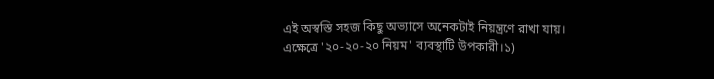এই অস্বস্তি সহজ কিছু অভ্যাসে অনেকটাই নিয়ন্ত্রণে রাখা যায়।
এক্ষেত্রে '২০-২০-২০ নিয়ম' ব্যবস্থাটি উপকারী।১)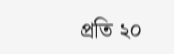প্রতি ২০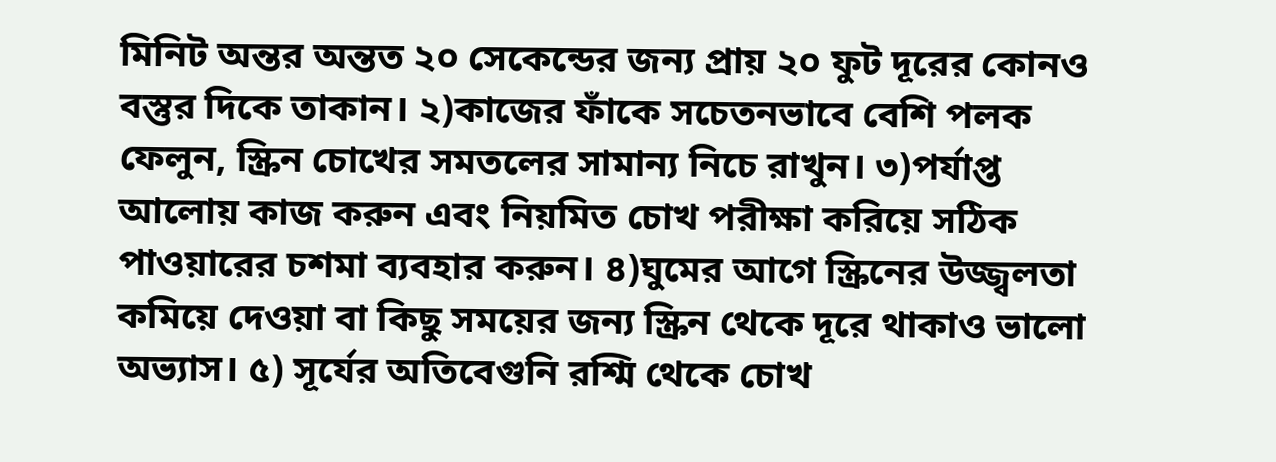মিনিট অন্তর অন্তত ২০ সেকেন্ডের জন্য প্রায় ২০ ফুট দূরের কোনও বস্তুর দিকে তাকান। ২)কাজের ফাঁকে সচেতনভাবে বেশি পলক ফেলুন, স্ক্রিন চোখের সমতলের সামান্য নিচে রাখুন। ৩)পর্যাপ্ত আলোয় কাজ করুন এবং নিয়মিত চোখ পরীক্ষা করিয়ে সঠিক পাওয়ারের চশমা ব্যবহার করুন। ৪)ঘুমের আগে স্ক্রিনের উজ্জ্বলতা কমিয়ে দেওয়া বা কিছু সময়ের জন্য স্ক্রিন থেকে দূরে থাকাও ভালো অভ্যাস। ৫) সূর্যের অতিবেগুনি রশ্মি থেকে চোখ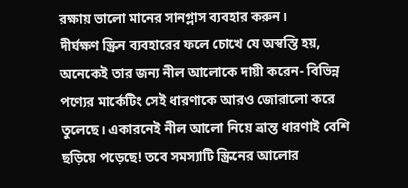রক্ষায় ভালো মানের সানগ্লাস ব্যবহার করুন।
দীর্ঘক্ষণ স্ক্রিন ব্যবহারের ফলে চোখে যে অস্বস্তি হয়, অনেকেই তার জন্য নীল আলোকে দায়ী করেন- বিভিন্ন পণ্যের মার্কেটিং সেই ধারণাকে আরও জোরালো করে তুলেছে। একারনেই নীল আলো নিয়ে ভ্রান্ত ধারণাই বেশি ছড়িয়ে পড়েছে! তবে সমস্যাটি স্ক্রিনের আলোর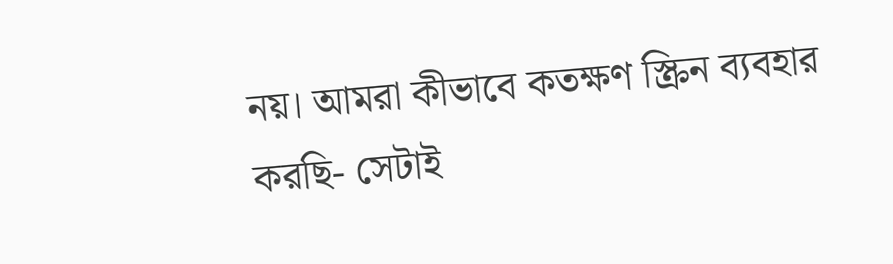নয়। আমরা কীভাবে কতক্ষণ স্ক্রিন ব্যবহার করছি- সেটাই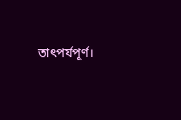তাৎপর্যপূর্ণ।